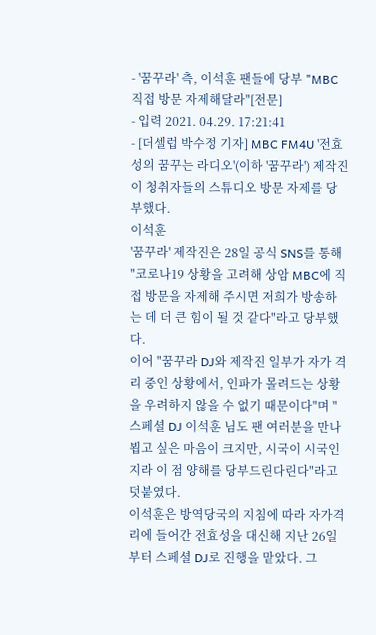- '꿈꾸라' 측, 이석훈 팬들에 당부 "MBC 직접 방문 자제해달라"[전문]
- 입력 2021. 04.29. 17:21:41
- [더셀럽 박수정 기자] MBC FM4U '전효성의 꿈꾸는 라디오'(이하 '꿈꾸라') 제작진이 청취자들의 스튜디오 방문 자제를 당부했다.
이석훈
'꿈꾸라' 제작진은 28일 공식 SNS를 통해 "코로나19 상황을 고려해 상암 MBC에 직접 방문을 자제해 주시면 저희가 방송하는 데 더 큰 힘이 될 것 같다"라고 당부했다.
이어 "꿈꾸라 DJ와 제작진 일부가 자가 격리 중인 상황에서, 인파가 몰려드는 상황을 우려하지 않을 수 없기 때문이다"며 "스페셜 DJ 이석훈 님도 팬 여러분을 만나 뵙고 싶은 마음이 크지만, 시국이 시국인지라 이 점 양해를 당부드린다린다"라고 덧붙였다.
이석훈은 방역당국의 지침에 따라 자가격리에 들어간 전효성을 대신해 지난 26일부터 스페셜 DJ로 진행을 맡았다. 그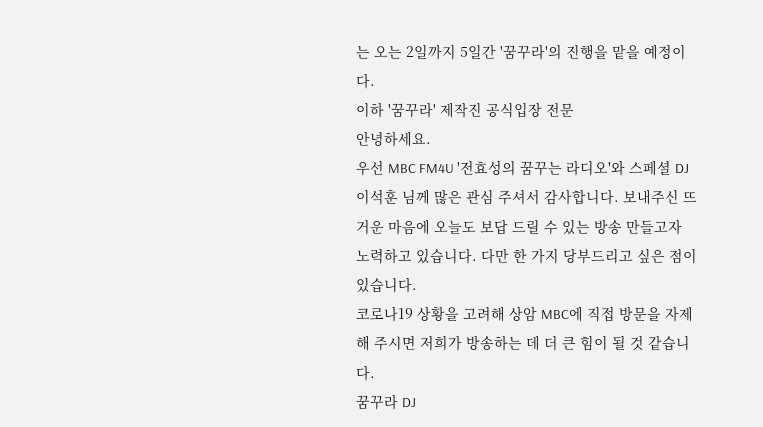는 오는 2일까지 5일간 '꿈꾸라'의 진행을 맡을 예정이다.
이하 '꿈꾸라' 제작진 공식입장 전문
안녕하세요.
우선 MBC FM4U '전효성의 꿈꾸는 라디오'와 스페셜 DJ 이석훈 님께 많은 관심 주셔서 감사합니다. 보내주신 뜨거운 마음에 오늘도 보답 드릴 수 있는 방송 만들고자 노력하고 있습니다. 다만 한 가지 당부드리고 싶은 점이 있습니다.
코로나19 상황을 고려해 상암 MBC에 직접 방문을 자제해 주시면 저희가 방송하는 데 더 큰 힘이 될 것 같습니다.
꿈꾸라 DJ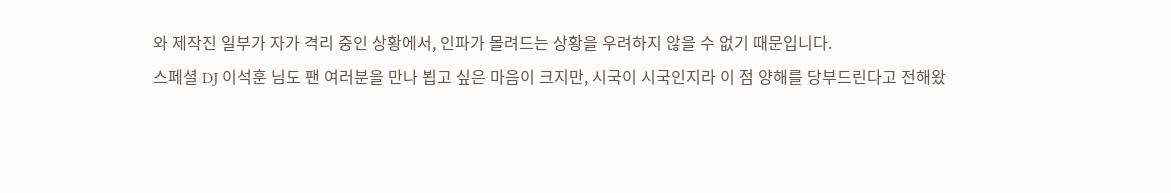와 제작진 일부가 자가 격리 중인 상황에서, 인파가 몰려드는 상황을 우려하지 않을 수 없기 때문입니다.
스페셜 DJ 이석훈 님도 팬 여러분을 만나 뵙고 싶은 마음이 크지만, 시국이 시국인지라 이 점 양해를 당부드린다고 전해왔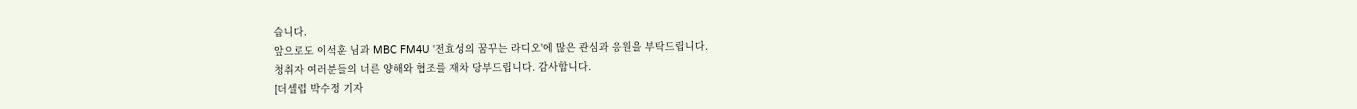습니다.
앞으로도 이석훈 님과 MBC FM4U '전효성의 꿈꾸는 라디오'에 많은 관심과 응원을 부탁드립니다.
청취자 여러분들의 너른 양해와 협조를 재차 당부드립니다. 감사합니다.
[더셀럽 박수정 기자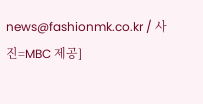news@fashionmk.co.kr / 사진=MBC 제공]